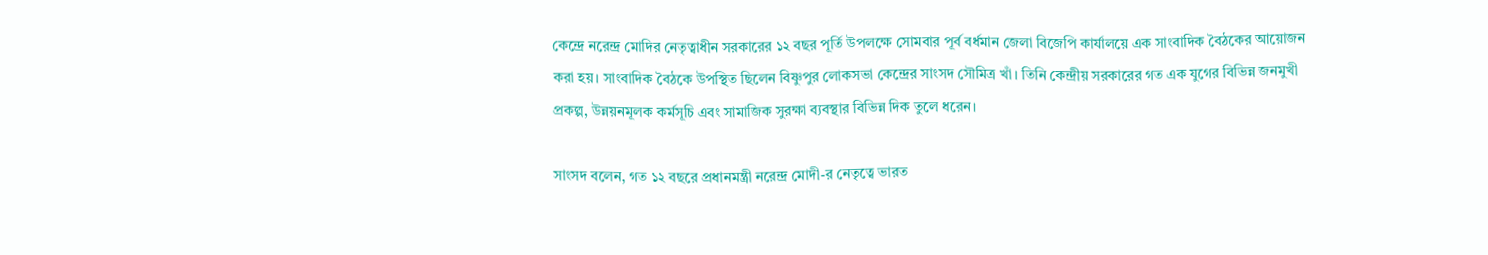কেন্দ্রে নরেন্দ্র মোদির নেতৃত্বাধীন সরকারের ১২ বছর পূর্তি উপলক্ষে সোমবার পূর্ব বর্ধমান জেলা বিজেপি কার্যালয়ে এক সাংবাদিক বৈঠকের আয়োজন করা হয়। সাংবাদিক বৈঠকে উপস্থিত ছিলেন বিষ্ণুপুর লোকসভা কেন্দ্রের সাংসদ সৌমিত্র খাঁ। তিনি কেন্দ্রীয় সরকারের গত এক যুগের বিভিন্ন জনমুখী প্রকল্প, উন্নয়নমূলক কর্মসূচি এবং সামাজিক সুরক্ষা ব্যবস্থার বিভিন্ন দিক তুলে ধরেন।

সাংসদ বলেন, গত ১২ বছরে প্রধানমন্ত্রী নরেন্দ্র মোদী-র নেতৃত্বে ভারত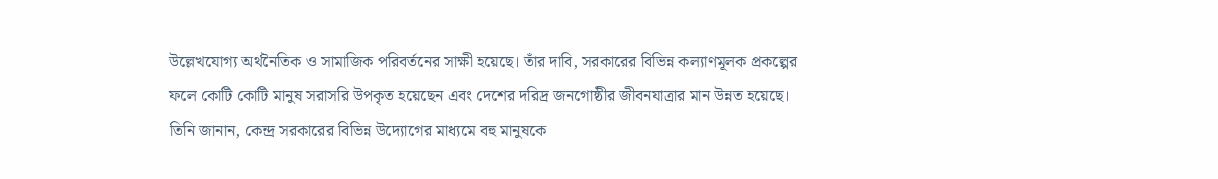উল্লেখযোগ্য অর্থনৈতিক ও সামাজিক পরিবর্তনের সাক্ষী হয়েছে। তাঁর দাবি, সরকারের বিভিন্ন কল্যাণমূলক প্রকল্পের ফলে কোটি কোটি মানুষ সরাসরি উপকৃত হয়েছেন এবং দেশের দরিদ্র জনগোষ্ঠীর জীবনযাত্রার মান উন্নত হয়েছে। তিনি জানান, কেন্দ্র সরকারের বিভিন্ন উদ্যোগের মাধ্যমে বহু মানুষকে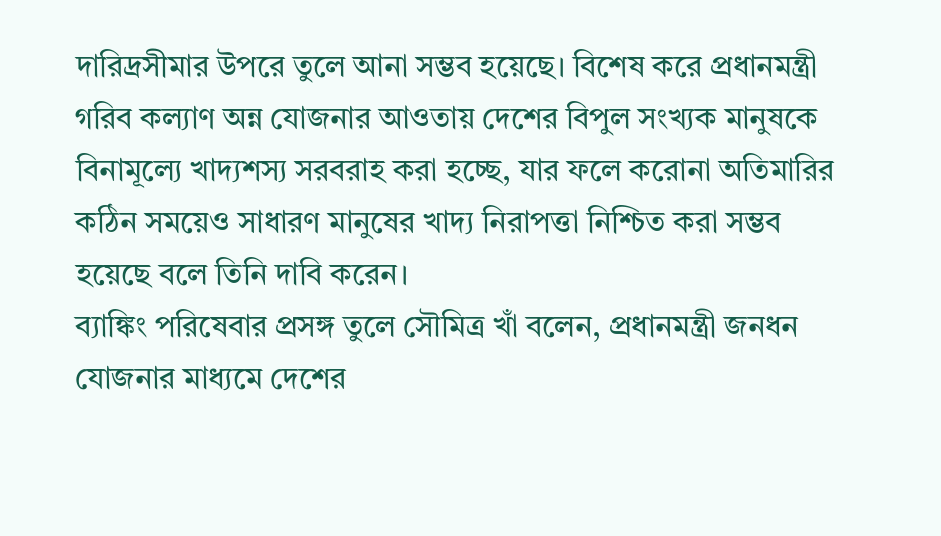দারিদ্রসীমার উপরে তুলে আনা সম্ভব হয়েছে। বিশেষ করে প্রধানমন্ত্রী গরিব কল্যাণ অন্ন যোজনার আওতায় দেশের বিপুল সংখ্যক মানুষকে বিনামূল্যে খাদ্যশস্য সরবরাহ করা হচ্ছে, যার ফলে করোনা অতিমারির কঠিন সময়েও সাধারণ মানুষের খাদ্য নিরাপত্তা নিশ্চিত করা সম্ভব হয়েছে বলে তিনি দাবি করেন।
ব্যাঙ্কিং পরিষেবার প্রসঙ্গ তুলে সৌমিত্র খাঁ বলেন, প্রধানমন্ত্রী জনধন যোজনার মাধ্যমে দেশের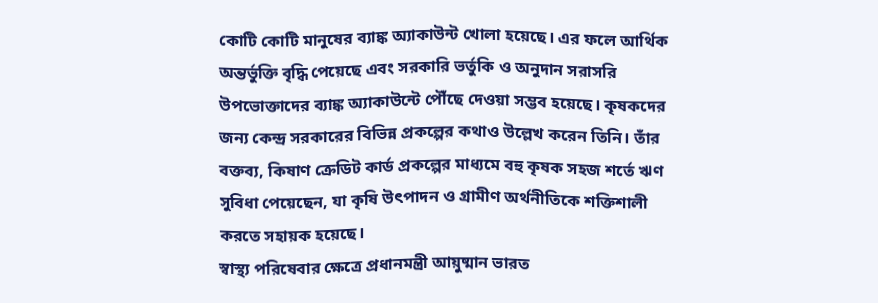কোটি কোটি মানুষের ব্যাঙ্ক অ্যাকাউন্ট খোলা হয়েছে। এর ফলে আর্থিক অন্তর্ভুক্তি বৃদ্ধি পেয়েছে এবং সরকারি ভর্তুকি ও অনুদান সরাসরি উপভোক্তাদের ব্যাঙ্ক অ্যাকাউন্টে পৌঁছে দেওয়া সম্ভব হয়েছে। কৃষকদের জন্য কেন্দ্র সরকারের বিভিন্ন প্রকল্পের কথাও উল্লেখ করেন তিনি। তাঁর বক্তব্য, কিষাণ ক্রেডিট কার্ড প্রকল্পের মাধ্যমে বহু কৃষক সহজ শর্তে ঋণ সুবিধা পেয়েছেন, যা কৃষি উৎপাদন ও গ্রামীণ অর্থনীতিকে শক্তিশালী করতে সহায়ক হয়েছে।
স্বাস্থ্য পরিষেবার ক্ষেত্রে প্রধানমন্ত্রী আয়ুষ্মান ভারত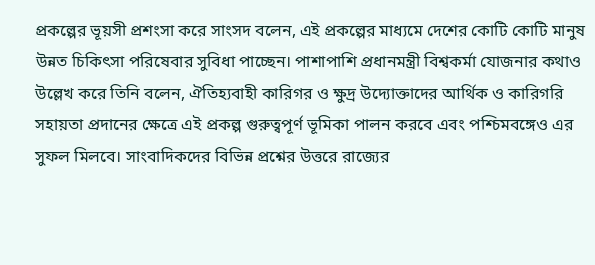প্রকল্পের ভূয়সী প্রশংসা করে সাংসদ বলেন, এই প্রকল্পের মাধ্যমে দেশের কোটি কোটি মানুষ উন্নত চিকিৎসা পরিষেবার সুবিধা পাচ্ছেন। পাশাপাশি প্রধানমন্ত্রী বিশ্বকর্মা যোজনার কথাও উল্লেখ করে তিনি বলেন, ঐতিহ্যবাহী কারিগর ও ক্ষুদ্র উদ্যোক্তাদের আর্থিক ও কারিগরি সহায়তা প্রদানের ক্ষেত্রে এই প্রকল্প গুরুত্বপূর্ণ ভূমিকা পালন করবে এবং পশ্চিমবঙ্গেও এর সুফল মিলবে। সাংবাদিকদের বিভিন্ন প্রশ্নের উত্তরে রাজ্যের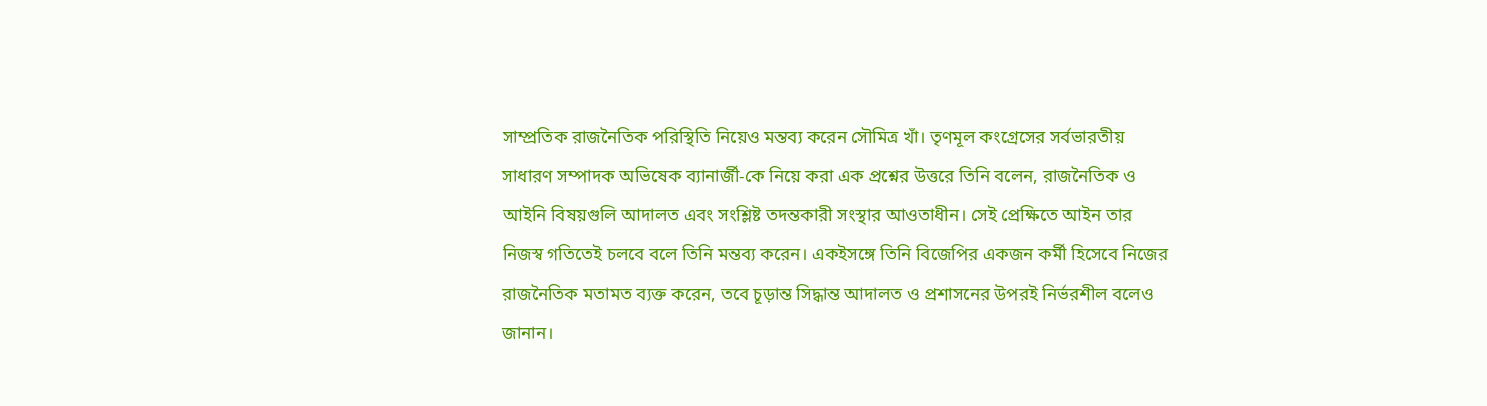সাম্প্রতিক রাজনৈতিক পরিস্থিতি নিয়েও মন্তব্য করেন সৌমিত্র খাঁ। তৃণমূল কংগ্রেসের সর্বভারতীয় সাধারণ সম্পাদক অভিষেক ব্যানার্জী-কে নিয়ে করা এক প্রশ্নের উত্তরে তিনি বলেন, রাজনৈতিক ও আইনি বিষয়গুলি আদালত এবং সংশ্লিষ্ট তদন্তকারী সংস্থার আওতাধীন। সেই প্রেক্ষিতে আইন তার নিজস্ব গতিতেই চলবে বলে তিনি মন্তব্য করেন। একইসঙ্গে তিনি বিজেপির একজন কর্মী হিসেবে নিজের রাজনৈতিক মতামত ব্যক্ত করেন, তবে চূড়ান্ত সিদ্ধান্ত আদালত ও প্রশাসনের উপরই নির্ভরশীল বলেও জানান।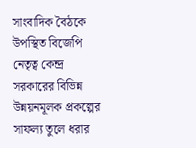সাংবাদিক বৈঠকে উপস্থিত বিজেপি নেতৃত্ব কেন্দ্র সরকারের বিভিন্ন উন্নয়নমূলক প্রকল্পের সাফল্য তুলে ধরার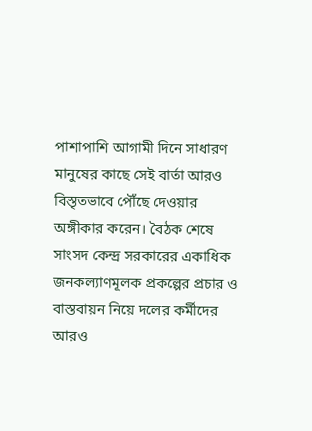পাশাপাশি আগামী দিনে সাধারণ মানুষের কাছে সেই বার্তা আরও বিস্তৃতভাবে পৌঁছে দেওয়ার অঙ্গীকার করেন। বৈঠক শেষে সাংসদ কেন্দ্র সরকারের একাধিক জনকল্যাণমূলক প্রকল্পের প্রচার ও বাস্তবায়ন নিয়ে দলের কর্মীদের আরও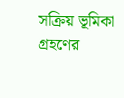সক্রিয় ভূমিকা গ্রহণের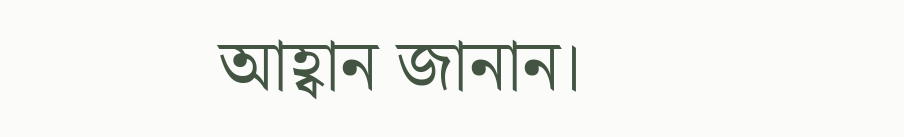আহ্বান জানান।